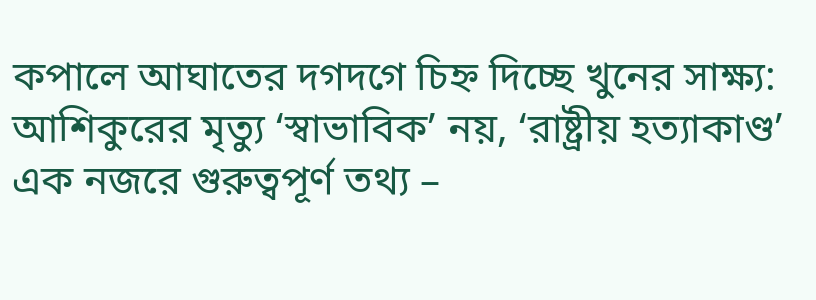কপালে আঘাতের দগদগে চিহ্ন দিচ্ছে খুনের সাক্ষ্য: আশিকুরের মৃত্যু ‘স্বাভাবিক’ নয়, ‘রাষ্ট্রীয় হত্যাকাণ্ড’ এক নজরে গুরুত্বপূর্ণ তথ্য –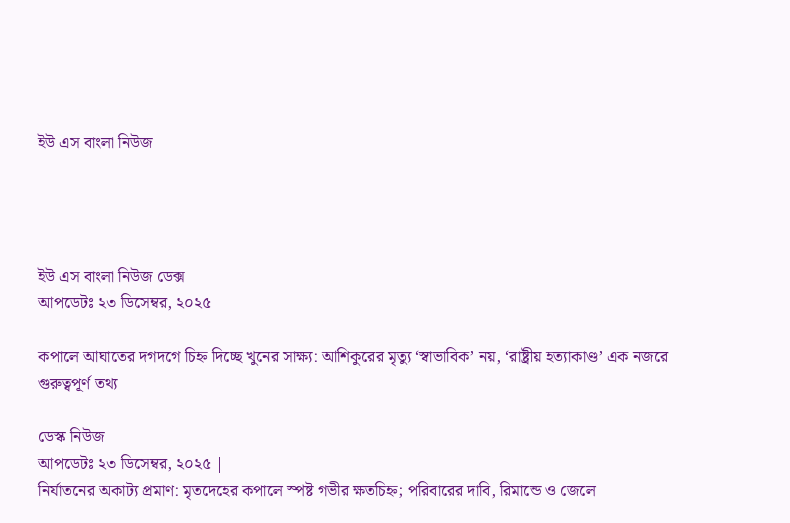ইউ এস বাংলা নিউজ




ইউ এস বাংলা নিউজ ডেক্স
আপডেটঃ ২৩ ডিসেম্বর, ২০২৫

কপালে আঘাতের দগদগে চিহ্ন দিচ্ছে খুনের সাক্ষ্য: আশিকুরের মৃত্যু ‘স্বাভাবিক’ নয়, ‘রাষ্ট্রীয় হত্যাকাণ্ড’ এক নজরে গুরুত্বপূর্ণ তথ্য

ডেস্ক নিউজ
আপডেটঃ ২৩ ডিসেম্বর, ২০২৫ |
নির্যাতনের অকাট্য প্রমাণ: মৃতদেহের কপালে স্পষ্ট গভীর ক্ষতচিহ্ন; পরিবারের দাবি, রিমান্ডে ও জেলে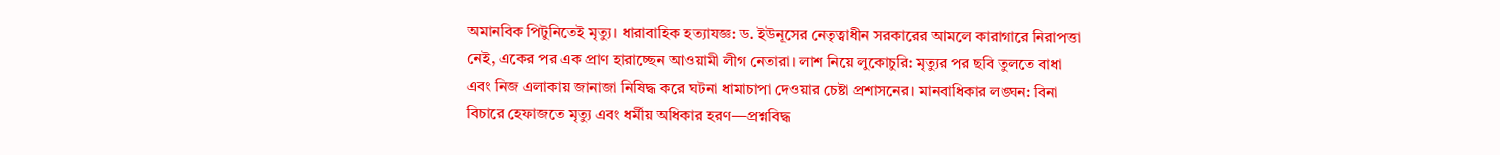অমানবিক পিটুনিতেই মৃত্যু। ধারাবাহিক হত্যাযজ্ঞ: ড. ইউনূসের নেতৃত্বাধীন সরকারের আমলে কারাগারে নিরাপত্তা নেই, একের পর এক প্রাণ হারাচ্ছেন আওয়ামী লীগ নেতারা। লাশ নিয়ে লুকোচুরি: মৃত্যুর পর ছবি তুলতে বাধা এবং নিজ এলাকায় জানাজা নিষিদ্ধ করে ঘটনা ধামাচাপা দেওয়ার চেষ্টা প্রশাসনের। মানবাধিকার লঙ্ঘন: বিনা বিচারে হেফাজতে মৃত্যু এবং ধর্মীয় অধিকার হরণ—প্রশ্নবিদ্ধ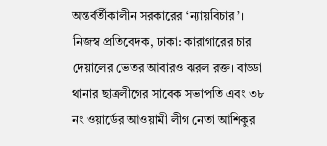অন্তর্বর্তীকালীন সরকারের ‘ন্যায়বিচার’। নিজস্ব প্রতিবেদক, ঢাকা: কারাগারের চার দেয়ালের ভেতর আবারও ঝরল রক্ত। বাড্ডা থানার ছাত্রলীগের সাবেক সভাপতি এবং ৩৮ নং ওয়ার্ডের আওয়ামী লীগ নেতা আশিকুর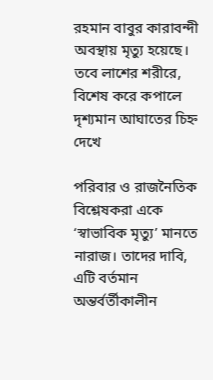রহমান বাবুর কারাবন্দী অবস্থায় মৃত্যু হয়েছে। তবে লাশের শরীরে, বিশেষ করে কপালে দৃশ্যমান আঘাতের চিহ্ন দেখে

পরিবার ও রাজনৈতিক বিশ্লেষকরা একে ‘স্বাভাবিক মৃত্যু’ মানতে নারাজ। তাদের দাবি, এটি বর্তমান অন্তর্বর্তীকালীন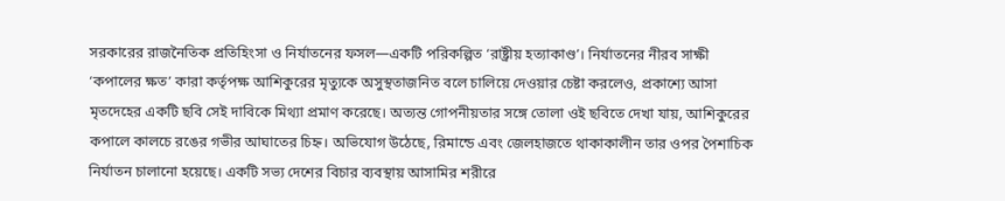সরকারের রাজনৈতিক প্রতিহিংসা ও নির্যাতনের ফসল—একটি পরিকল্পিত ‘রাষ্ট্রীয় হত্যাকাণ্ড’। নির্যাতনের নীরব সাক্ষী ‘কপালের ক্ষত’ কারা কর্তৃপক্ষ আশিকুরের মৃত্যুকে অসুস্থতাজনিত বলে চালিয়ে দেওয়ার চেষ্টা করলেও, প্রকাশ্যে আসা মৃতদেহের একটি ছবি সেই দাবিকে মিথ্যা প্রমাণ করেছে। অত্যন্ত গোপনীয়তার সঙ্গে তোলা ওই ছবিতে দেখা যায়, আশিকুরের কপালে কালচে রঙের গভীর আঘাতের চিহ্ন। অভিযোগ উঠেছে, রিমান্ডে এবং জেলহাজতে থাকাকালীন তার ওপর পৈশাচিক নির্যাতন চালানো হয়েছে। একটি সভ্য দেশের বিচার ব্যবস্থায় আসামির শরীরে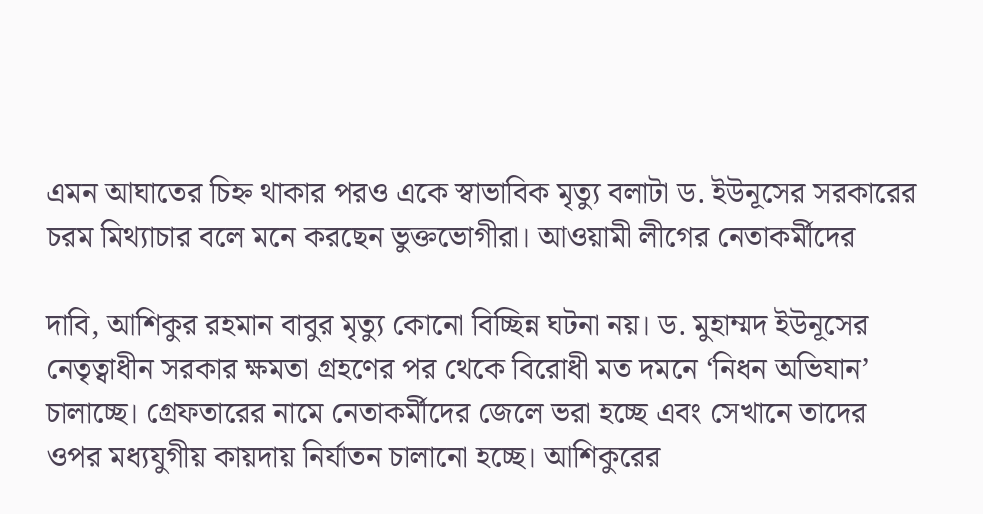এমন আঘাতের চিহ্ন থাকার পরও একে স্বাভাবিক মৃত্যু বলাটা ড. ইউনূসের সরকারের চরম মিথ্যাচার বলে মনে করছেন ভুক্তভোগীরা। আওয়ামী লীগের নেতাকর্মীদের

দাবি, আশিকুর রহমান বাবুর মৃত্যু কোনো বিচ্ছিন্ন ঘটনা নয়। ড. মুহাম্মদ ইউনূসের নেতৃত্বাধীন সরকার ক্ষমতা গ্রহণের পর থেকে বিরোধী মত দমনে ‘নিধন অভিযান’ চালাচ্ছে। গ্রেফতারের নামে নেতাকর্মীদের জেলে ভরা হচ্ছে এবং সেখানে তাদের ওপর মধ্যযুগীয় কায়দায় নির্যাতন চালানো হচ্ছে। আশিকুরের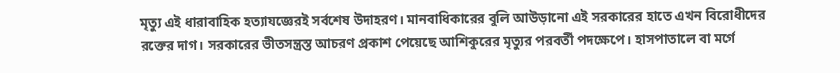মৃত্যু এই ধারাবাহিক হত্যাযজ্ঞেরই সর্বশেষ উদাহরণ। মানবাধিকারের বুলি আউড়ানো এই সরকারের হাতে এখন বিরোধীদের রক্তের দাগ। সরকারের ভীতসন্ত্রস্ত আচরণ প্রকাশ পেয়েছে আশিকুরের মৃত্যুর পরবর্তী পদক্ষেপে। হাসপাতালে বা মর্গে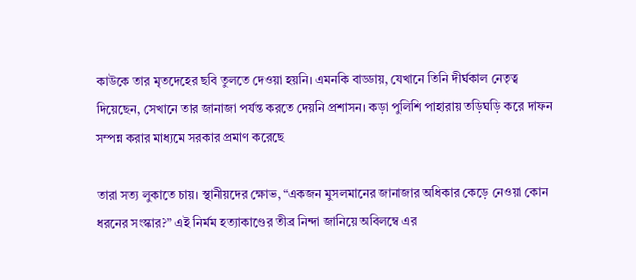কাউকে তার মৃতদেহের ছবি তুলতে দেওয়া হয়নি। এমনকি বাড্ডায়, যেখানে তিনি দীর্ঘকাল নেতৃত্ব দিয়েছেন, সেখানে তার জানাজা পর্যন্ত করতে দেয়নি প্রশাসন। কড়া পুলিশি পাহারায় তড়িঘড়ি করে দাফন সম্পন্ন করার মাধ্যমে সরকার প্রমাণ করেছে

তারা সত্য লুকাতে চায়। স্থানীয়দের ক্ষোভ, “একজন মুসলমানের জানাজার অধিকার কেড়ে নেওয়া কোন ধরনের সংস্কার?” এই নির্মম হত্যাকাণ্ডের তীব্র নিন্দা জানিয়ে অবিলম্বে এর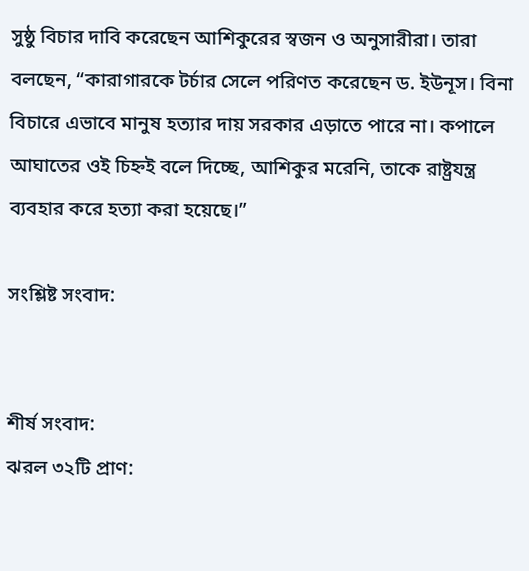সুষ্ঠু বিচার দাবি করেছেন আশিকুরের স্বজন ও অনুসারীরা। তারা বলছেন, “কারাগারকে টর্চার সেলে পরিণত করেছেন ড. ইউনূস। বিনা বিচারে এভাবে মানুষ হত্যার দায় সরকার এড়াতে পারে না। কপালে আঘাতের ওই চিহ্নই বলে দিচ্ছে, আশিকুর মরেনি, তাকে রাষ্ট্রযন্ত্র ব্যবহার করে হত্যা করা হয়েছে।”

সংশ্লিষ্ট সংবাদ:


শীর্ষ সংবাদ:
ঝরল ৩২টি প্রাণ: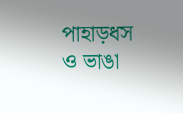পাহাড়ধস ও ভাঙা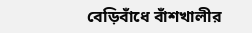বেড়িবাঁধে বাঁশখালীর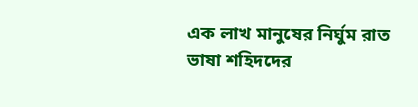এক লাখ মানুষের নির্ঘুম রাত ভাষা শহিদদের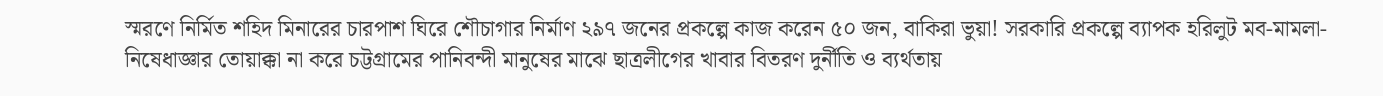স্মরণে নির্মিত শহিদ মিনারের চারপাশ ঘিরে শৌচাগার নির্মাণ ২৯৭ জনের প্রকল্পে কাজ করেন ৫০ জন, বাকিরা ভুয়া! সরকারি প্রকল্পে ব্যাপক হরিলুট মব-মামলা-নিষেধাজ্ঞার তোয়াক্কা না করে চট্টগ্রামের পানিবন্দী মানুষের মাঝে ছাত্রলীগের খাবার বিতরণ দুর্নীতি ও ব্যর্থতায়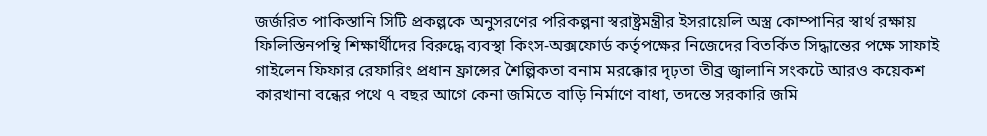জর্জরিত পাকিস্তানি সিটি প্রকল্পকে অনুসরণের পরিকল্পনা স্বরাষ্ট্রমন্ত্রীর ইসরায়েলি অস্ত্র কোম্পানির স্বার্থ রক্ষায় ফিলিস্তিনপন্থি শিক্ষার্থীদের বিরুদ্ধে ব্যবস্থা কিংস-অক্সফোর্ড কর্তৃপক্ষের নিজেদের বিতর্কিত সিদ্ধান্তের পক্ষে সাফাই গাইলেন ফিফার রেফারিং প্রধান ফ্রান্সের শৈল্পিকতা বনাম মরক্কোর দৃঢ়তা তীব্র জ্বালানি সংকটে আরও কয়েকশ কারখানা বন্ধের পথে ৭ বছর আগে কেনা জমিতে বাড়ি নির্মাণে বাধা, তদন্তে সরকারি জমি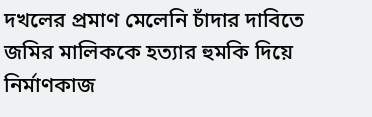দখলের প্রমাণ মেলেনি চাঁদার দাবিতে জমির মালিককে হত্যার হুমকি দিয়ে নির্মাণকাজ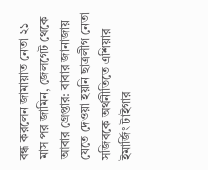বন্ধ করলেন জামায়াত নেতা ২১ মাস পর জামিন, জেলগেট থেকে আবার গ্রেপ্তার: বাবার জানাজায় যেতে দেওয়া হয়নি ছাত্রলীগ নেতা সজিবকে অর্থনীতিতে এশিয়ার ইমার্জিং টাইগার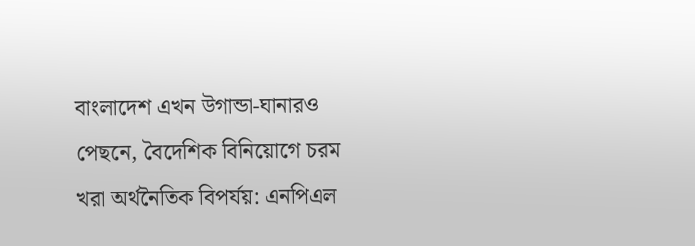বাংলাদেশ এখন উগান্ডা-ঘানারও পেছনে, বৈদেশিক বিনিয়োগে চরম খরা অর্থনৈতিক বিপর্যয়: এনপিএল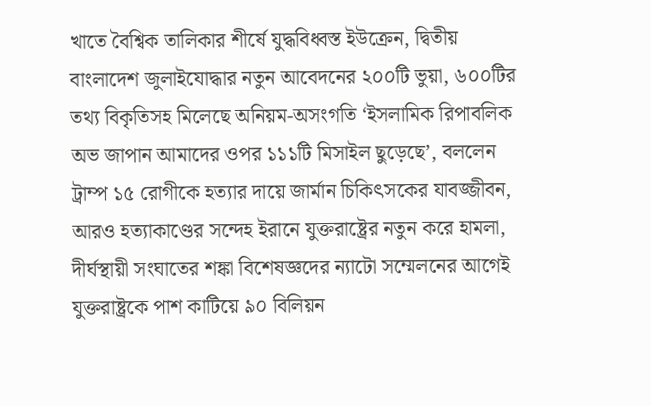খাতে বৈশ্বিক তালিকার শীর্ষে যুদ্ধবিধ্বস্ত ইউক্রেন, দ্বিতীয় বাংলাদেশ জুলাইযোদ্ধার নতুন আবেদনের ২০০টি ভুয়া, ৬০০টির তথ্য বিকৃতিসহ মিলেছে অনিয়ম-অসংগতি ‘ইসলামিক রিপাবলিক অভ জাপান আমাদের ওপর ১১১টি মিসাইল ছুড়েছে’, বললেন ট্রাম্প ১৫ রোগীকে হত্যার দায়ে জার্মান চিকিৎসকের যাবজ্জীবন, আরও হত্যাকাণ্ডের সন্দেহ ইরানে যুক্তরাষ্ট্রের নতুন করে হামলা, দীর্ঘস্থায়ী সংঘাতের শঙ্কা বিশেষজ্ঞদের ন্যাটো সম্মেলনের আগেই যুক্তরাষ্ট্রকে পাশ কাটিয়ে ৯০ বিলিয়ন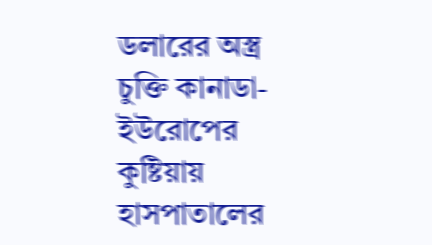ডলারের অস্ত্র চুক্তি কানাডা-ইউরোপের কুষ্টিয়ায় হাসপাতালের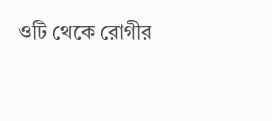ওটি থেকে রোগীর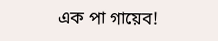এক পা গায়েব!